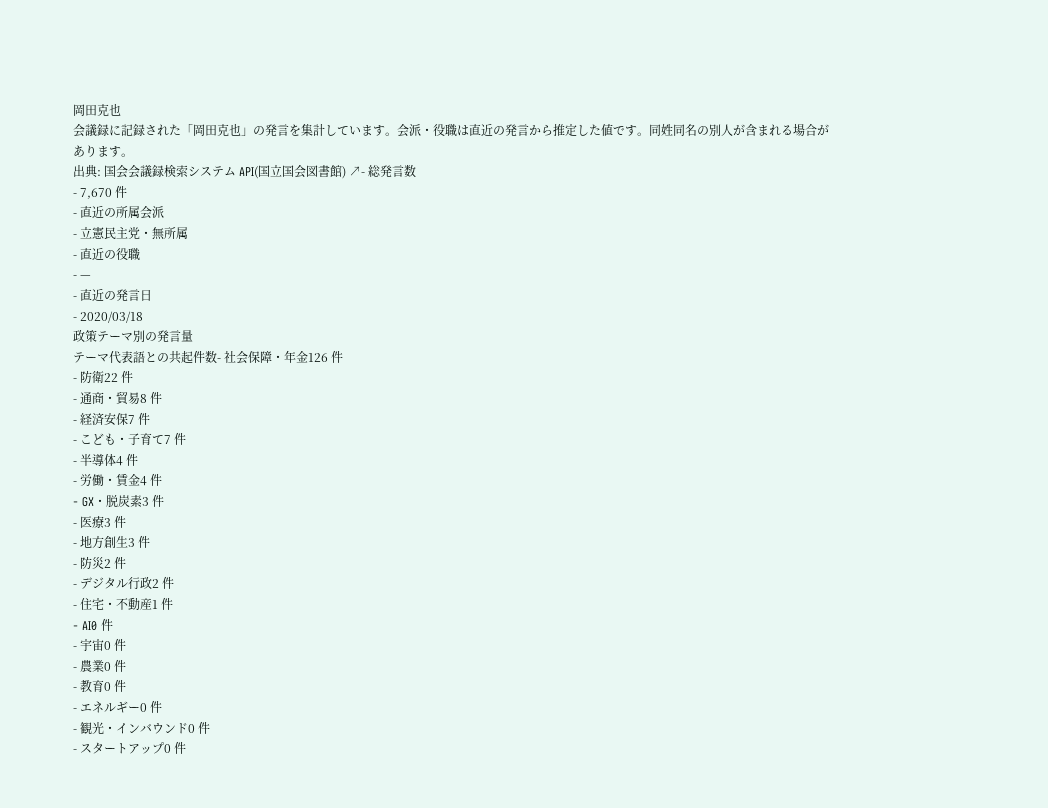岡田克也
会議録に記録された「岡田克也」の発言を集計しています。会派・役職は直近の発言から推定した値です。同姓同名の別人が含まれる場合があります。
出典: 国会会議録検索システム API(国立国会図書館) ↗- 総発言数
- 7,670 件
- 直近の所属会派
- 立憲民主党・無所属
- 直近の役職
- —
- 直近の発言日
- 2020/03/18
政策テーマ別の発言量
テーマ代表語との共起件数- 社会保障・年金126 件
- 防衛22 件
- 通商・貿易8 件
- 経済安保7 件
- こども・子育て7 件
- 半導体4 件
- 労働・賃金4 件
- GX・脱炭素3 件
- 医療3 件
- 地方創生3 件
- 防災2 件
- デジタル行政2 件
- 住宅・不動産1 件
- AI0 件
- 宇宙0 件
- 農業0 件
- 教育0 件
- エネルギー0 件
- 観光・インバウンド0 件
- スタートアップ0 件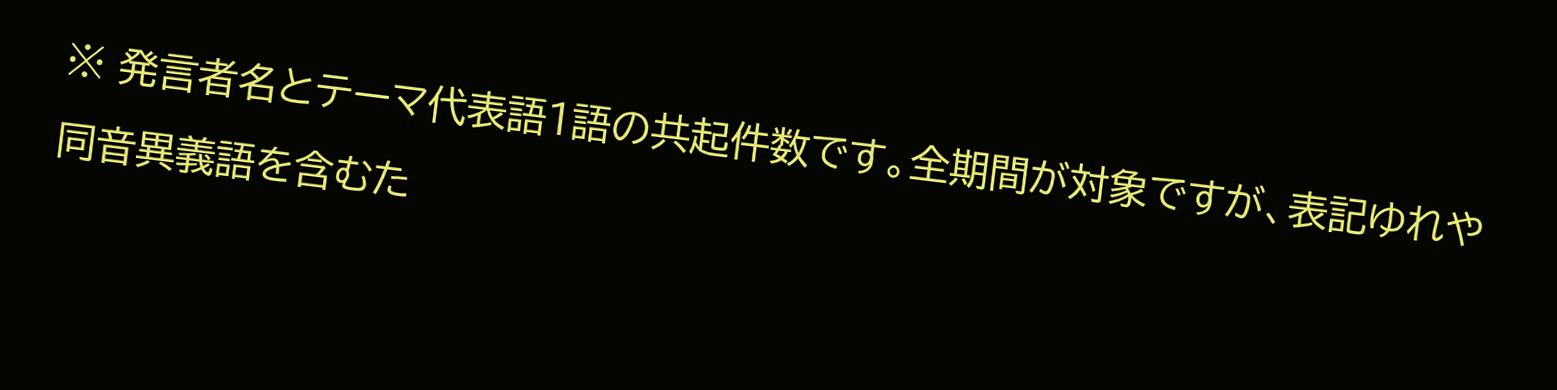※ 発言者名とテーマ代表語1語の共起件数です。全期間が対象ですが、表記ゆれや 同音異義語を含むた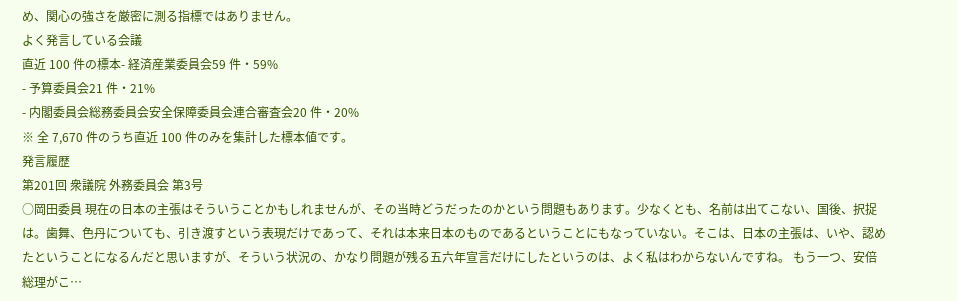め、関心の強さを厳密に測る指標ではありません。
よく発言している会議
直近 100 件の標本- 経済産業委員会59 件・59%
- 予算委員会21 件・21%
- 内閣委員会総務委員会安全保障委員会連合審査会20 件・20%
※ 全 7,670 件のうち直近 100 件のみを集計した標本値です。
発言履歴
第201回 衆議院 外務委員会 第3号
○岡田委員 現在の日本の主張はそういうことかもしれませんが、その当時どうだったのかという問題もあります。少なくとも、名前は出てこない、国後、択捉は。歯舞、色丹についても、引き渡すという表現だけであって、それは本来日本のものであるということにもなっていない。そこは、日本の主張は、いや、認めたということになるんだと思いますが、そういう状況の、かなり問題が残る五六年宣言だけにしたというのは、よく私はわからないんですね。 もう一つ、安倍総理がこ…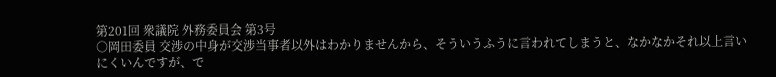第201回 衆議院 外務委員会 第3号
○岡田委員 交渉の中身が交渉当事者以外はわかりませんから、そういうふうに言われてしまうと、なかなかそれ以上言いにくいんですが、で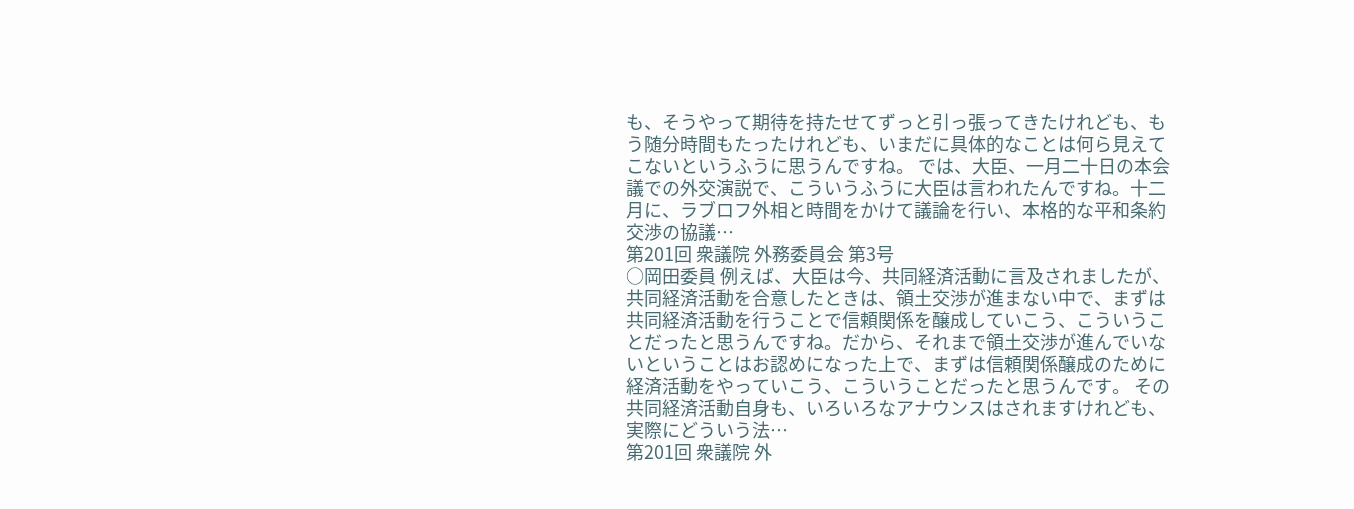も、そうやって期待を持たせてずっと引っ張ってきたけれども、もう随分時間もたったけれども、いまだに具体的なことは何ら見えてこないというふうに思うんですね。 では、大臣、一月二十日の本会議での外交演説で、こういうふうに大臣は言われたんですね。十二月に、ラブロフ外相と時間をかけて議論を行い、本格的な平和条約交渉の協議…
第201回 衆議院 外務委員会 第3号
○岡田委員 例えば、大臣は今、共同経済活動に言及されましたが、共同経済活動を合意したときは、領土交渉が進まない中で、まずは共同経済活動を行うことで信頼関係を醸成していこう、こういうことだったと思うんですね。だから、それまで領土交渉が進んでいないということはお認めになった上で、まずは信頼関係醸成のために経済活動をやっていこう、こういうことだったと思うんです。 その共同経済活動自身も、いろいろなアナウンスはされますけれども、実際にどういう法…
第201回 衆議院 外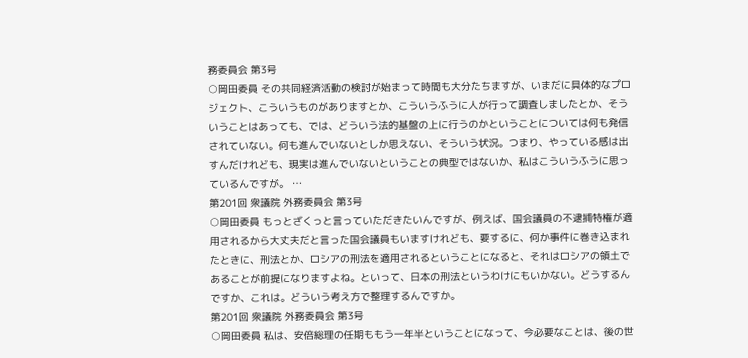務委員会 第3号
○岡田委員 その共同経済活動の検討が始まって時間も大分たちますが、いまだに具体的なプロジェクト、こういうものがありますとか、こういうふうに人が行って調査しましたとか、そういうことはあっても、では、どういう法的基盤の上に行うのかということについては何も発信されていない。何も進んでいないとしか思えない、そういう状況。つまり、やっている感は出すんだけれども、現実は進んでいないということの典型ではないか、私はこういうふうに思っているんですが。 …
第201回 衆議院 外務委員会 第3号
○岡田委員 もっとざくっと言っていただきたいんですが、例えば、国会議員の不逮捕特権が適用されるから大丈夫だと言った国会議員もいますけれども、要するに、何か事件に巻き込まれたときに、刑法とか、ロシアの刑法を適用されるということになると、それはロシアの領土であることが前提になりますよね。といって、日本の刑法というわけにもいかない。どうするんですか、これは。どういう考え方で整理するんですか。
第201回 衆議院 外務委員会 第3号
○岡田委員 私は、安倍総理の任期ももう一年半ということになって、今必要なことは、後の世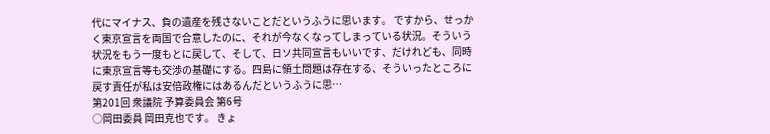代にマイナス、負の遺産を残さないことだというふうに思います。 ですから、せっかく東京宣言を両国で合意したのに、それが今なくなってしまっている状況。そういう状況をもう一度もとに戻して、そして、日ソ共同宣言もいいです、だけれども、同時に東京宣言等も交渉の基礎にする。四島に領土問題は存在する、そういったところに戻す責任が私は安倍政権にはあるんだというふうに思…
第201回 衆議院 予算委員会 第6号
○岡田委員 岡田克也です。 きょ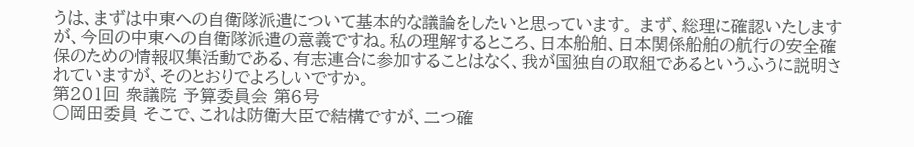うは、まずは中東への自衛隊派遣について基本的な議論をしたいと思っています。 まず、総理に確認いたしますが、今回の中東への自衛隊派遣の意義ですね。私の理解するところ、日本船舶、日本関係船舶の航行の安全確保のための情報収集活動である、有志連合に参加することはなく、我が国独自の取組であるというふうに説明されていますが、そのとおりでよろしいですか。
第201回 衆議院 予算委員会 第6号
○岡田委員 そこで、これは防衛大臣で結構ですが、二つ確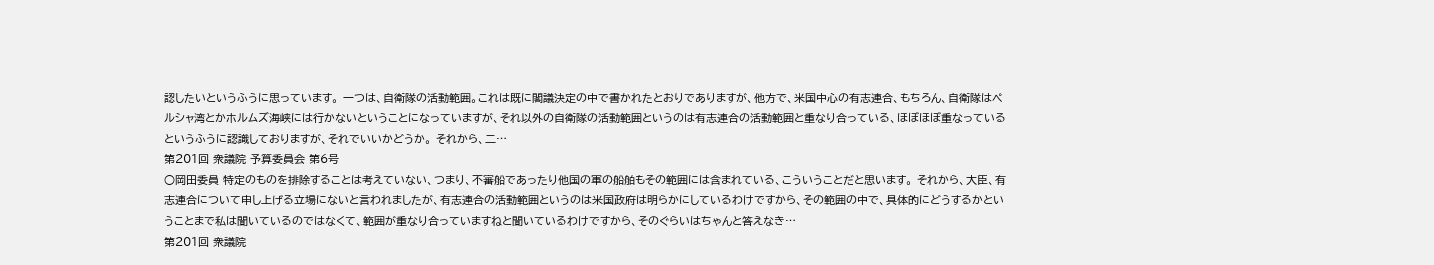認したいというふうに思っています。 一つは、自衛隊の活動範囲。これは既に閣議決定の中で書かれたとおりでありますが、他方で、米国中心の有志連合、もちろん、自衛隊はペルシャ湾とかホルムズ海峡には行かないということになっていますが、それ以外の自衛隊の活動範囲というのは有志連合の活動範囲と重なり合っている、ほぼほぼ重なっているというふうに認識しておりますが、それでいいかどうか。 それから、二…
第201回 衆議院 予算委員会 第6号
○岡田委員 特定のものを排除することは考えていない、つまり、不審船であったり他国の軍の船舶もその範囲には含まれている、こういうことだと思います。 それから、大臣、有志連合について申し上げる立場にないと言われましたが、有志連合の活動範囲というのは米国政府は明らかにしているわけですから、その範囲の中で、具体的にどうするかということまで私は聞いているのではなくて、範囲が重なり合っていますねと聞いているわけですから、そのぐらいはちゃんと答えなき…
第201回 衆議院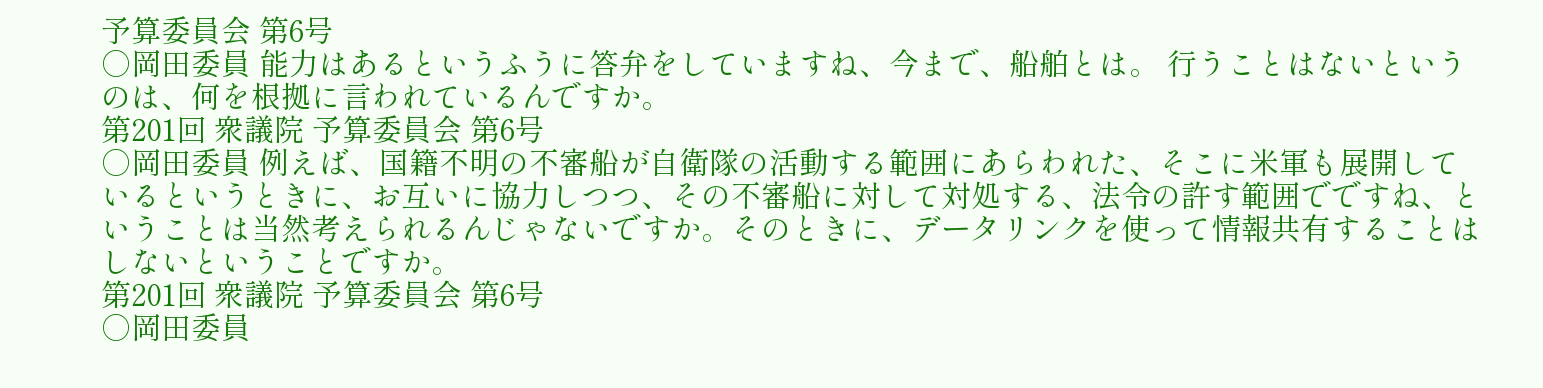予算委員会 第6号
○岡田委員 能力はあるというふうに答弁をしていますね、今まで、船舶とは。 行うことはないというのは、何を根拠に言われているんですか。
第201回 衆議院 予算委員会 第6号
○岡田委員 例えば、国籍不明の不審船が自衛隊の活動する範囲にあらわれた、そこに米軍も展開しているというときに、お互いに協力しつつ、その不審船に対して対処する、法令の許す範囲でですね、ということは当然考えられるんじゃないですか。そのときに、データリンクを使って情報共有することはしないということですか。
第201回 衆議院 予算委員会 第6号
○岡田委員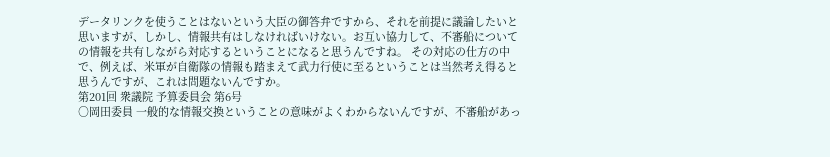データリンクを使うことはないという大臣の御答弁ですから、それを前提に議論したいと思いますが、しかし、情報共有はしなければいけない。お互い協力して、不審船についての情報を共有しながら対応するということになると思うんですね。 その対応の仕方の中で、例えば、米軍が自衛隊の情報も踏まえて武力行使に至るということは当然考え得ると思うんですが、これは問題ないんですか。
第201回 衆議院 予算委員会 第6号
○岡田委員 一般的な情報交換ということの意味がよくわからないんですが、不審船があっ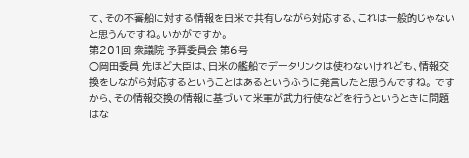て、その不審船に対する情報を日米で共有しながら対応する、これは一般的じゃないと思うんですね。いかがですか。
第201回 衆議院 予算委員会 第6号
○岡田委員 先ほど大臣は、日米の艦船でデータリンクは使わないけれども、情報交換をしながら対応するということはあるというふうに発言したと思うんですね。 ですから、その情報交換の情報に基づいて米軍が武力行使などを行うというときに問題はな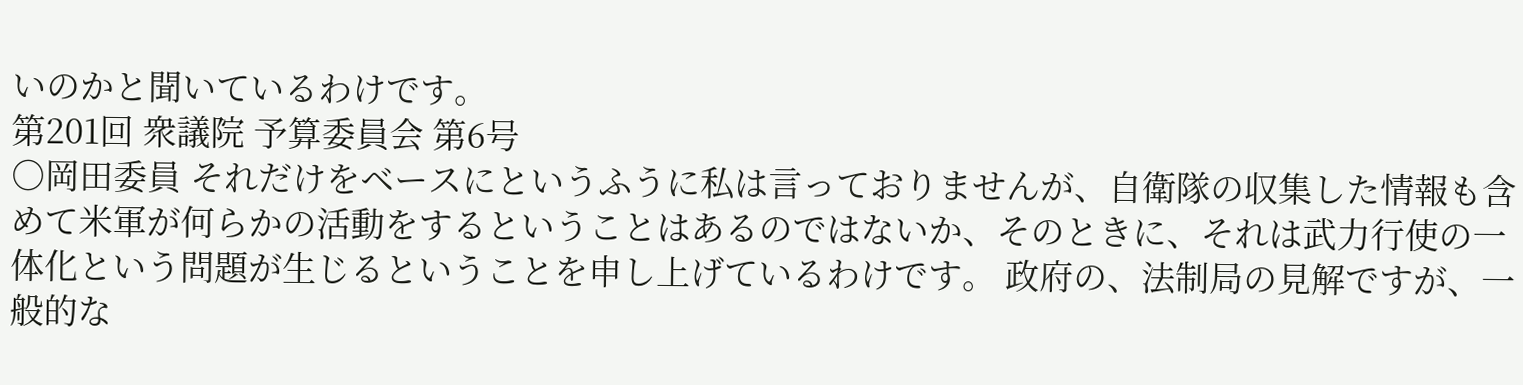いのかと聞いているわけです。
第201回 衆議院 予算委員会 第6号
○岡田委員 それだけをベースにというふうに私は言っておりませんが、自衛隊の収集した情報も含めて米軍が何らかの活動をするということはあるのではないか、そのときに、それは武力行使の一体化という問題が生じるということを申し上げているわけです。 政府の、法制局の見解ですが、一般的な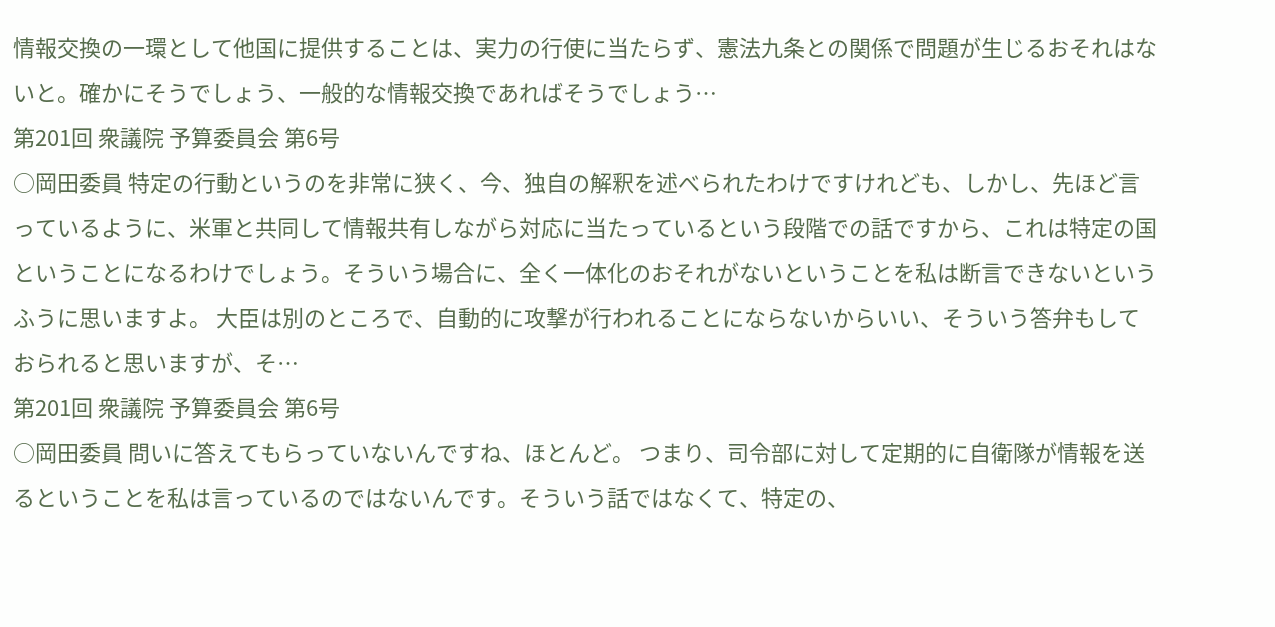情報交換の一環として他国に提供することは、実力の行使に当たらず、憲法九条との関係で問題が生じるおそれはないと。確かにそうでしょう、一般的な情報交換であればそうでしょう…
第201回 衆議院 予算委員会 第6号
○岡田委員 特定の行動というのを非常に狭く、今、独自の解釈を述べられたわけですけれども、しかし、先ほど言っているように、米軍と共同して情報共有しながら対応に当たっているという段階での話ですから、これは特定の国ということになるわけでしょう。そういう場合に、全く一体化のおそれがないということを私は断言できないというふうに思いますよ。 大臣は別のところで、自動的に攻撃が行われることにならないからいい、そういう答弁もしておられると思いますが、そ…
第201回 衆議院 予算委員会 第6号
○岡田委員 問いに答えてもらっていないんですね、ほとんど。 つまり、司令部に対して定期的に自衛隊が情報を送るということを私は言っているのではないんです。そういう話ではなくて、特定の、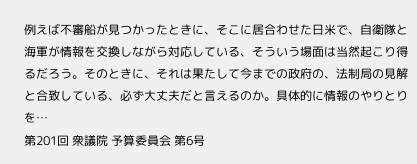例えば不審船が見つかったときに、そこに居合わせた日米で、自衛隊と海軍が情報を交換しながら対応している、そういう場面は当然起こり得るだろう。そのときに、それは果たして今までの政府の、法制局の見解と合致している、必ず大丈夫だと言えるのか。具体的に情報のやりとりを…
第201回 衆議院 予算委員会 第6号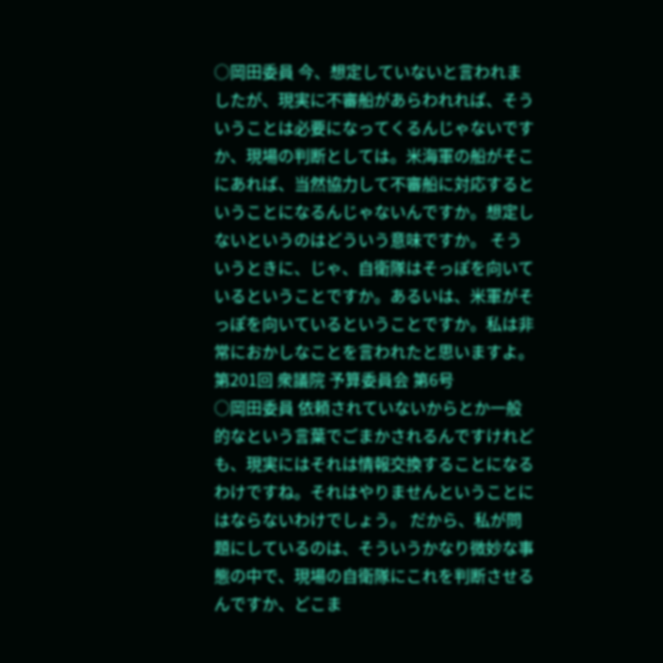○岡田委員 今、想定していないと言われましたが、現実に不審船があらわれれば、そういうことは必要になってくるんじゃないですか、現場の判断としては。米海軍の船がそこにあれば、当然協力して不審船に対応するということになるんじゃないんですか。想定しないというのはどういう意味ですか。 そういうときに、じゃ、自衛隊はそっぽを向いているということですか。あるいは、米軍がそっぽを向いているということですか。私は非常におかしなことを言われたと思いますよ。
第201回 衆議院 予算委員会 第6号
○岡田委員 依頼されていないからとか一般的なという言葉でごまかされるんですけれども、現実にはそれは情報交換することになるわけですね。それはやりませんということにはならないわけでしょう。 だから、私が問題にしているのは、そういうかなり微妙な事態の中で、現場の自衛隊にこれを判断させるんですか、どこま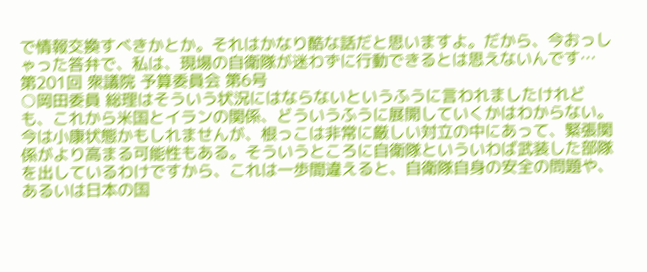で情報交換すべきかとか。それはかなり酷な話だと思いますよ。だから、今おっしゃった答弁で、私は、現場の自衛隊が迷わずに行動できるとは思えないんです…
第201回 衆議院 予算委員会 第6号
○岡田委員 総理はそういう状況にはならないというふうに言われましたけれども、これから米国とイランの関係、どういうふうに展開していくかはわからない。今は小康状態かもしれませんが、根っこは非常に厳しい対立の中にあって、緊張関係がより高まる可能性もある。そういうところに自衛隊といういわば武装した部隊を出しているわけですから、これは一歩間違えると、自衛隊自身の安全の問題や、あるいは日本の国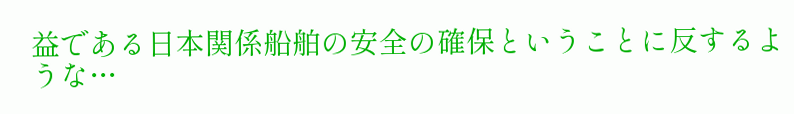益である日本関係船舶の安全の確保ということに反するような…